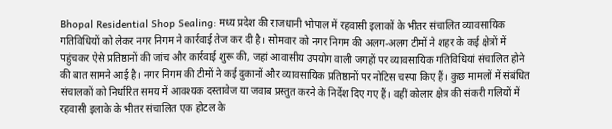Bhopal Residential Shop Sealing: मध्य प्रदेश की राजधानी भोपाल में रहवासी इलाकों के भीतर संचालित व्यावसायिक गतिविधियों को लेकर नगर निगम ने कार्रवाई तेज कर दी है। सोमवार को नगर निगम की अलग-अलग टीमों ने शहर के कई क्षेत्रों में पहुंचकर ऐसे प्रतिष्ठानों की जांच और कार्रवाई शुरू की, जहां आवासीय उपयोग वाली जगहों पर व्यावसायिक गतिविधियां संचालित होने की बात सामने आई है। नगर निगम की टीमों ने कई दुकानों और व्यावसायिक प्रतिष्ठानों पर नोटिस चस्पा किए हैं। कुछ मामलों में संबंधित संचालकों को निर्धारित समय में आवश्यक दस्तावेज या जवाब प्रस्तुत करने के निर्देश दिए गए हैं। वहीं कोलार क्षेत्र की संकरी गलियों में रहवासी इलाके के भीतर संचालित एक होटल के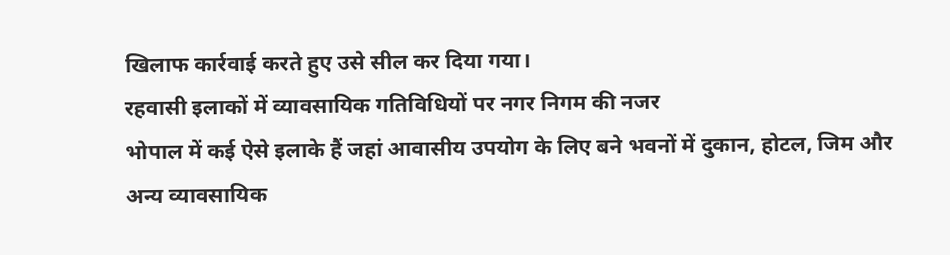खिलाफ कार्रवाई करते हुए उसे सील कर दिया गया।
रहवासी इलाकों में व्यावसायिक गतिविधियों पर नगर निगम की नजर
भोपाल में कई ऐसे इलाके हैं जहां आवासीय उपयोग के लिए बने भवनों में दुकान, होटल, जिम और अन्य व्यावसायिक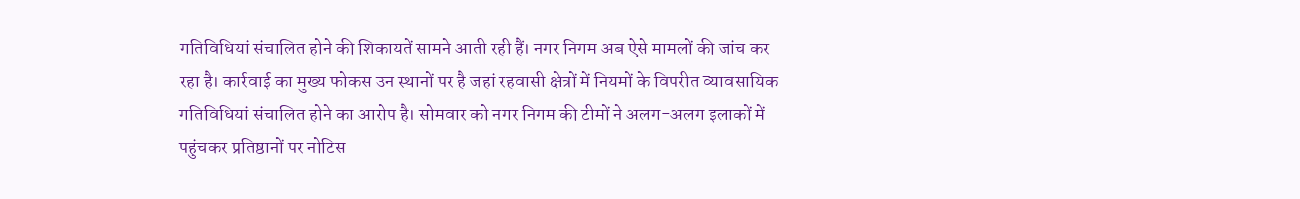गतिविधियां संचालित होने की शिकायतें सामने आती रही हैं। नगर निगम अब ऐसे मामलों की जांच कर रहा है। कार्रवाई का मुख्य फोकस उन स्थानों पर है जहां रहवासी क्षेत्रों में नियमों के विपरीत व्यावसायिक गतिविधियां संचालित होने का आरोप है। सोमवार को नगर निगम की टीमों ने अलग-अलग इलाकों में पहुंचकर प्रतिष्ठानों पर नोटिस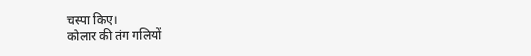चस्पा किए।
कोलार की तंग गलियों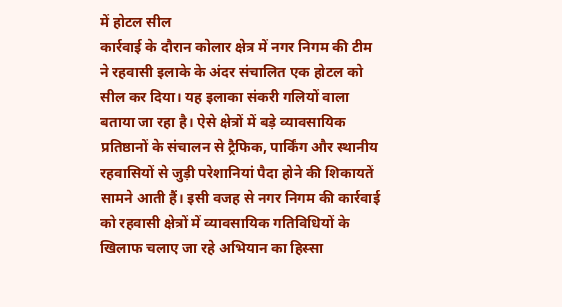में होटल सील
कार्रवाई के दौरान कोलार क्षेत्र में नगर निगम की टीम ने रहवासी इलाके के अंदर संचालित एक होटल को सील कर दिया। यह इलाका संकरी गलियों वाला बताया जा रहा है। ऐसे क्षेत्रों में बड़े व्यावसायिक प्रतिष्ठानों के संचालन से ट्रैफिक, पार्किंग और स्थानीय रहवासियों से जुड़ी परेशानियां पैदा होने की शिकायतें सामने आती हैं। इसी वजह से नगर निगम की कार्रवाई को रहवासी क्षेत्रों में व्यावसायिक गतिविधियों के खिलाफ चलाए जा रहे अभियान का हिस्सा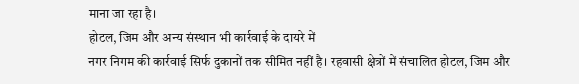माना जा रहा है।
होटल, जिम और अन्य संस्थान भी कार्रवाई के दायरे में
नगर निगम की कार्रवाई सिर्फ दुकानों तक सीमित नहीं है। रहवासी क्षेत्रों में संचालित होटल, जिम और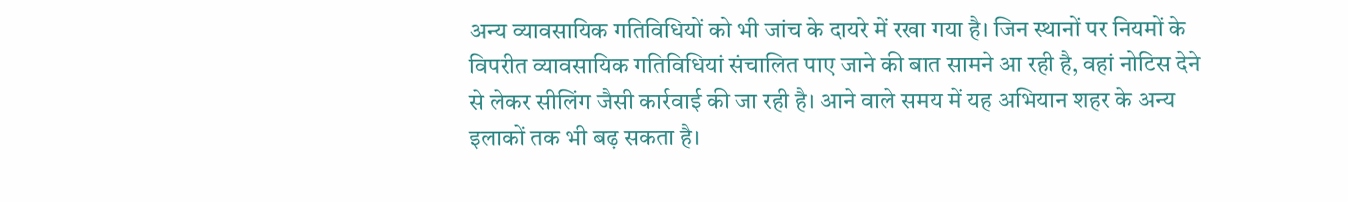अन्य व्यावसायिक गतिविधियों को भी जांच के दायरे में रखा गया है। जिन स्थानों पर नियमों के विपरीत व्यावसायिक गतिविधियां संचालित पाए जाने की बात सामने आ रही है, वहां नोटिस देने से लेकर सीलिंग जैसी कार्रवाई की जा रही है। आने वाले समय में यह अभियान शहर के अन्य इलाकों तक भी बढ़ सकता है।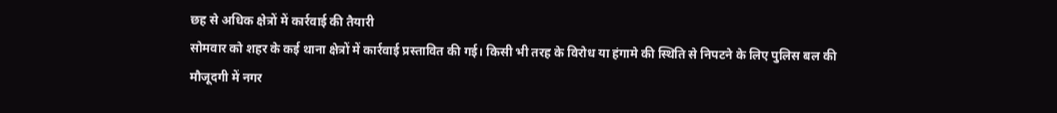छह से अधिक क्षेत्रों में कार्रवाई की तैयारी
सोमवार को शहर के कई थाना क्षेत्रों में कार्रवाई प्रस्तावित की गई। किसी भी तरह के विरोध या हंगामे की स्थिति से निपटने के लिए पुलिस बल की मौजूदगी में नगर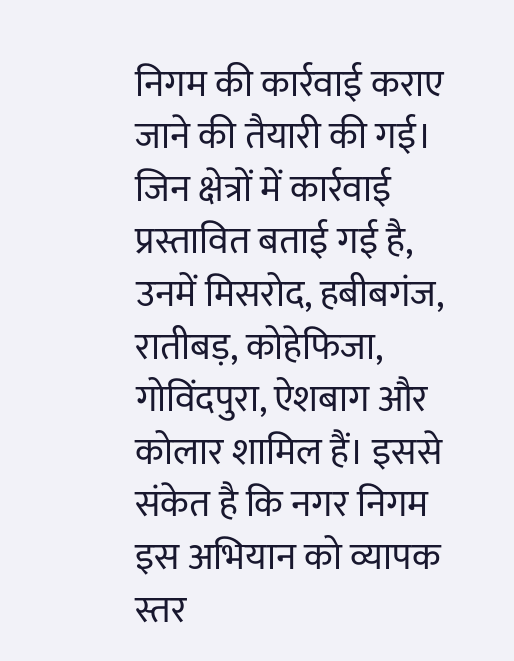निगम की कार्रवाई कराए जाने की तैयारी की गई। जिन क्षेत्रों में कार्रवाई प्रस्तावित बताई गई है, उनमें मिसरोद, हबीबगंज, रातीबड़, कोहेफिजा, गोविंदपुरा, ऐशबाग और कोलार शामिल हैं। इससे संकेत है कि नगर निगम इस अभियान को व्यापक स्तर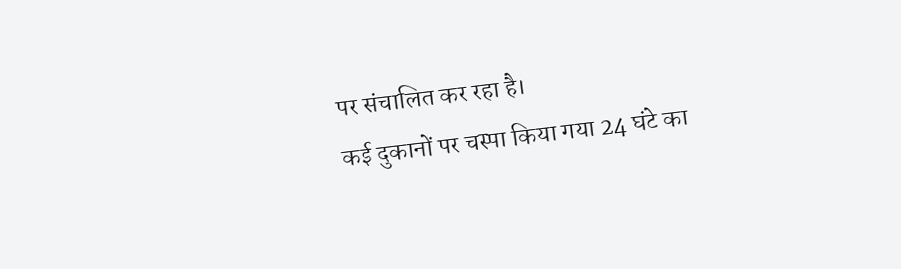पर संचालित कर रहा है।
कई दुकानों पर चस्पा किया गया 24 घंटे का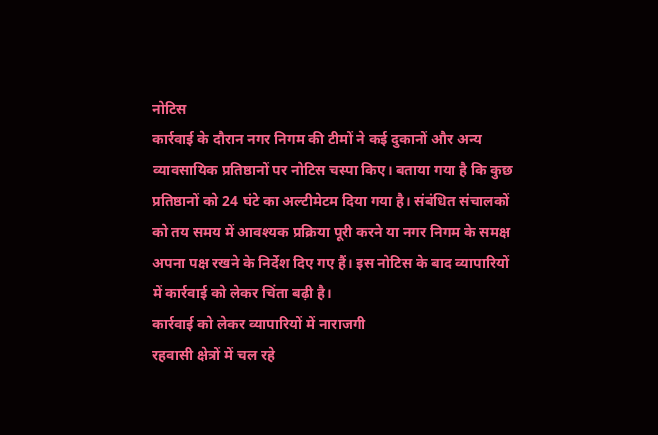नोटिस
कार्रवाई के दौरान नगर निगम की टीमों ने कई दुकानों और अन्य व्यावसायिक प्रतिष्ठानों पर नोटिस चस्पा किए। बताया गया है कि कुछ प्रतिष्ठानों को 24 घंटे का अल्टीमेटम दिया गया है। संबंधित संचालकों को तय समय में आवश्यक प्रक्रिया पूरी करने या नगर निगम के समक्ष अपना पक्ष रखने के निर्देश दिए गए हैं। इस नोटिस के बाद व्यापारियों में कार्रवाई को लेकर चिंता बढ़ी है।
कार्रवाई को लेकर व्यापारियों में नाराजगी
रहवासी क्षेत्रों में चल रहे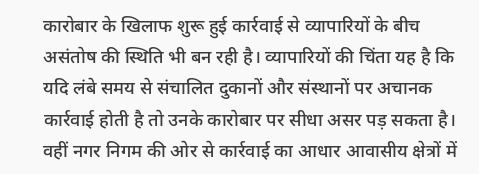कारोबार के खिलाफ शुरू हुई कार्रवाई से व्यापारियों के बीच असंतोष की स्थिति भी बन रही है। व्यापारियों की चिंता यह है कि यदि लंबे समय से संचालित दुकानों और संस्थानों पर अचानक कार्रवाई होती है तो उनके कारोबार पर सीधा असर पड़ सकता है। वहीं नगर निगम की ओर से कार्रवाई का आधार आवासीय क्षेत्रों में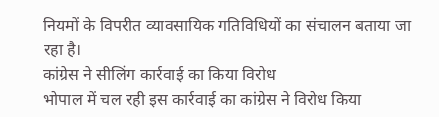नियमों के विपरीत व्यावसायिक गतिविधियों का संचालन बताया जा रहा है।
कांग्रेस ने सीलिंग कार्रवाई का किया विरोध
भोपाल में चल रही इस कार्रवाई का कांग्रेस ने विरोध किया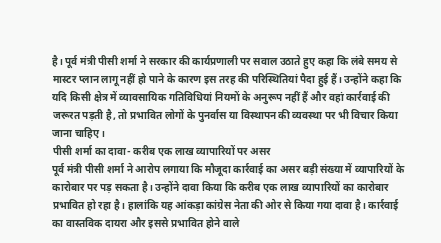है। पूर्व मंत्री पीसी शर्मा ने सरकार की कार्यप्रणाली पर सवाल उठाते हुए कहा कि लंबे समय से मास्टर प्लान लागू नहीं हो पाने के कारण इस तरह की परिस्थितियां पैदा हुई हैं। उन्होंने कहा कि यदि किसी क्षेत्र में व्यावसायिक गतिविधियां नियमों के अनुरूप नहीं हैं और वहां कार्रवाई की जरूरत पड़ती है, तो प्रभावित लोगों के पुनर्वास या विस्थापन की व्यवस्था पर भी विचार किया जाना चाहिए।
पीसी शर्मा का दावा- करीब एक लाख व्यापारियों पर असर
पूर्व मंत्री पीसी शर्मा ने आरोप लगाया कि मौजूदा कार्रवाई का असर बड़ी संख्या में व्यापारियों के कारोबार पर पड़ सकता है। उन्होंने दावा किया कि करीब एक लाख व्यापारियों का कारोबार प्रभावित हो रहा है। हालांकि यह आंकड़ा कांग्रेस नेता की ओर से किया गया दावा है। कार्रवाई का वास्तविक दायरा और इससे प्रभावित होने वाले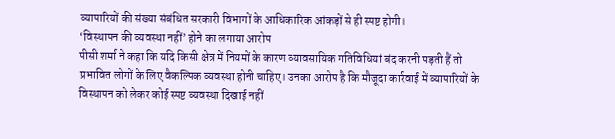व्यापारियों की संख्या संबंधित सरकारी विभागों के आधिकारिक आंकड़ों से ही स्पष्ट होगी।
‘विस्थापन की व्यवस्था नहीं’ होने का लगाया आरोप
पीसी शर्मा ने कहा कि यदि किसी क्षेत्र में नियमों के कारण व्यावसायिक गतिविधियां बंद करनी पड़ती हैं तो प्रभावित लोगों के लिए वैकल्पिक व्यवस्था होनी चाहिए। उनका आरोप है कि मौजूदा कार्रवाई में व्यापारियों के विस्थापन को लेकर कोई स्पष्ट व्यवस्था दिखाई नहीं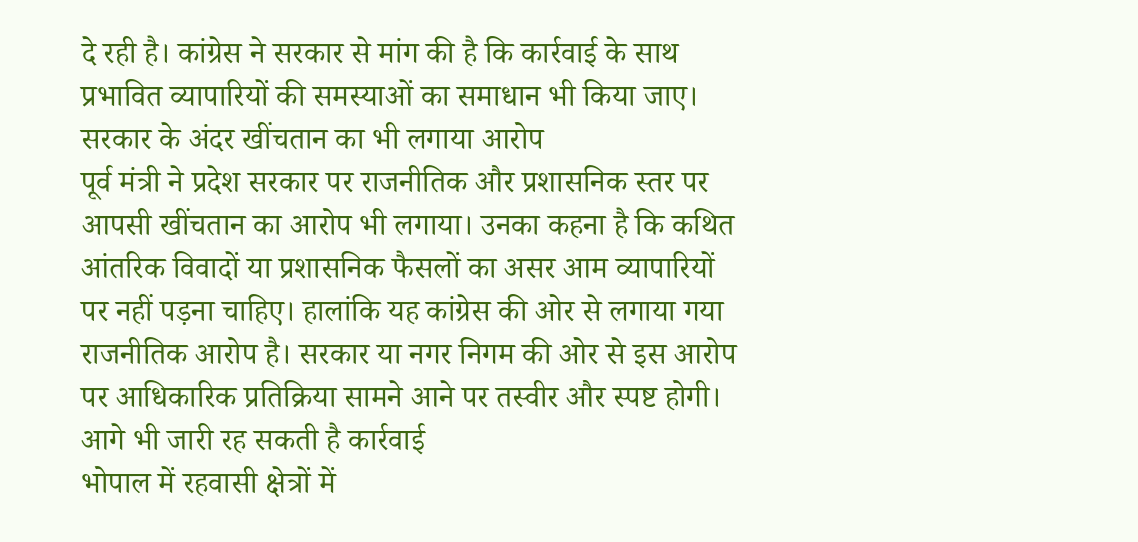दे रही है। कांग्रेस ने सरकार से मांग की है कि कार्रवाई के साथ प्रभावित व्यापारियों की समस्याओं का समाधान भी किया जाए।
सरकार के अंदर खींचतान का भी लगाया आरोप
पूर्व मंत्री ने प्रदेश सरकार पर राजनीतिक और प्रशासनिक स्तर पर आपसी खींचतान का आरोप भी लगाया। उनका कहना है कि कथित आंतरिक विवादों या प्रशासनिक फैसलों का असर आम व्यापारियों पर नहीं पड़ना चाहिए। हालांकि यह कांग्रेस की ओर से लगाया गया राजनीतिक आरोप है। सरकार या नगर निगम की ओर से इस आरोप पर आधिकारिक प्रतिक्रिया सामने आने पर तस्वीर और स्पष्ट होगी।
आगे भी जारी रह सकती है कार्रवाई
भोपाल में रहवासी क्षेत्रों में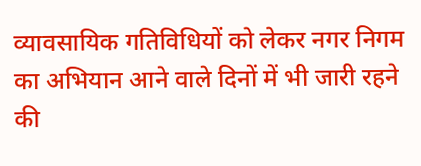व्यावसायिक गतिविधियों को लेकर नगर निगम का अभियान आने वाले दिनों में भी जारी रहने की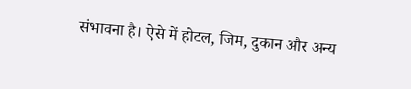संभावना है। ऐसे में होटल, जिम, दुकान और अन्य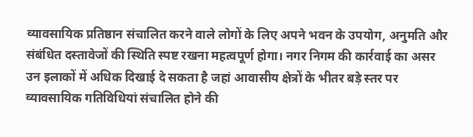व्यावसायिक प्रतिष्ठान संचालित करने वाले लोगों के लिए अपने भवन के उपयोग, अनुमति और संबंधित दस्तावेजों की स्थिति स्पष्ट रखना महत्वपूर्ण होगा। नगर निगम की कार्रवाई का असर उन इलाकों में अधिक दिखाई दे सकता है जहां आवासीय क्षेत्रों के भीतर बड़े स्तर पर व्यावसायिक गतिविधियां संचालित होने की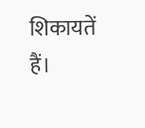शिकायतें हैं।